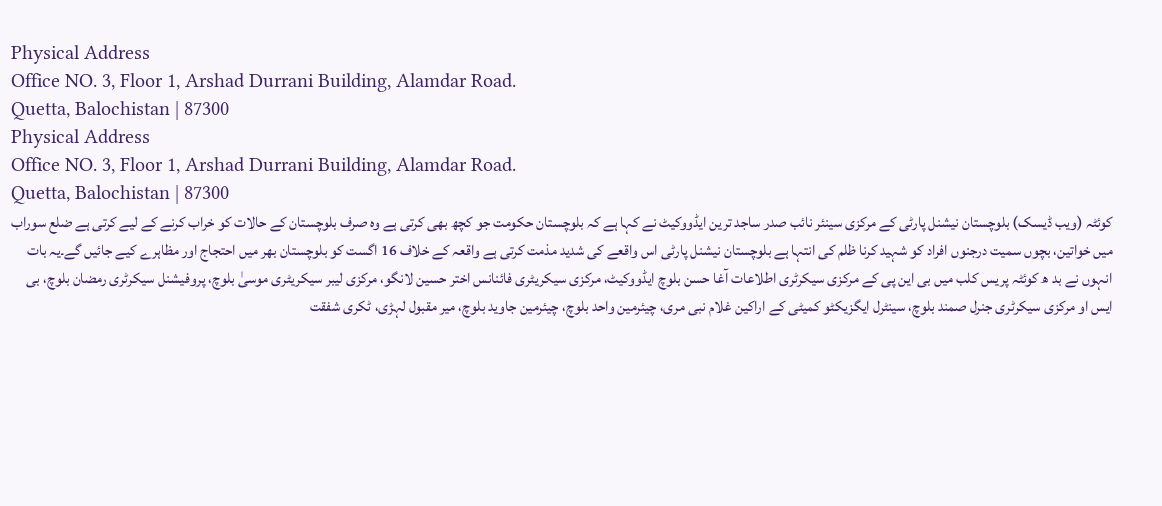Physical Address
Office NO. 3, Floor 1, Arshad Durrani Building, Alamdar Road.
Quetta, Balochistan | 87300
Physical Address
Office NO. 3, Floor 1, Arshad Durrani Building, Alamdar Road.
Quetta, Balochistan | 87300
کوئٹہ (ویب ڈیسک) بلوچستان نیشنل پارٹی کے مرکزی سینئر نائب صدر ساجد ترین ایڈووکیٹ نے کہا ہے کہ بلوچستان حکومت جو کچھ بھی کرتی ہے وہ صرف بلوچستان کے حالات کو خراب کرنے کے لیے کرتی ہے ضلع سوراب میں خواتین، بچوں سمیت درجنوں افراد کو شہید کرنا ظلم کی انتہا ہے بلوچستان نیشنل پارٹی اس واقعے کی شدید مذمت کرتی ہے واقعہ کے خلاف 16 اگست کو بلوچستان بھر میں احتجاج اور مظاہرے کیے جائیں گے۔یہ بات انہوں نے بد ھ کوئٹہ پریس کلب میں بی این پی کے مرکزی سیکرٹری اطلاعات آغا حسن بلوچ ایڈووکیٹ، مرکزی سیکریٹری فائنانس اختر حسین لانگو، مرکزی لیبر سیکریٹری موسیٰ بلوچ، پروفیشنل سیکرٹری رمضان بلوچ، بی ایس او مرکزی سیکرٹری جنرل صمند بلوچ، سینٹرل ایگزیکٹو کمیٹی کے اراکین غلام نبی مری، چیئرمین واحد بلوچ، چیئرمین جاوید بلوچ، میر مقبول لہڑی، ٹکری شفقت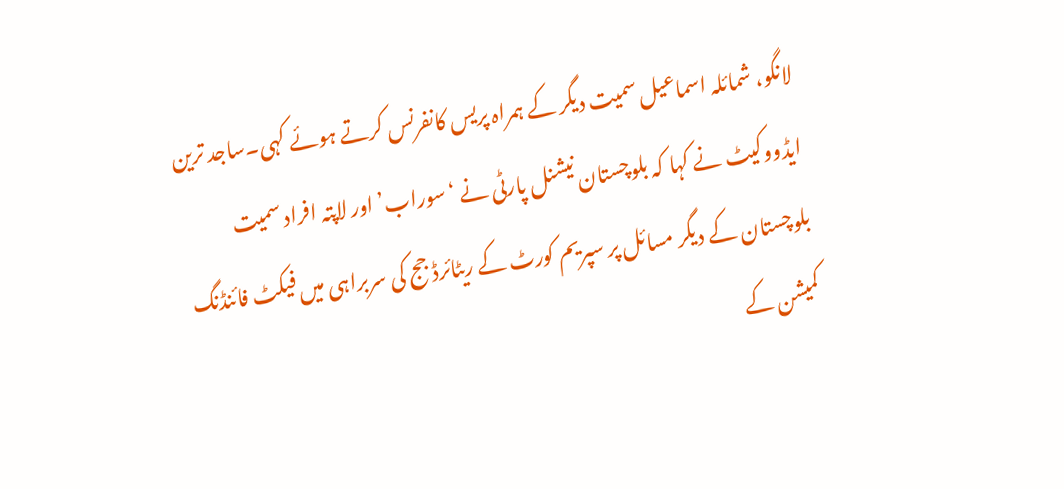لانگو، شمائلہ اسماعیل سمیت دیگر کے ہمراہ پریس کانفرنس کرتے ہوئے کہی۔ساجد ترین ایڈووکیٹ نے کہا کہ بلوچستان نیشنل پارٹی نے ‘سوراب’ اور لاپتہ افراد سمیت بلوچستان کے دیگر مسائل پر سپریم کورٹ کے ریٹائرڈ جج کی سربراہی میں فیکٹ فائنڈنگ کمیشن کے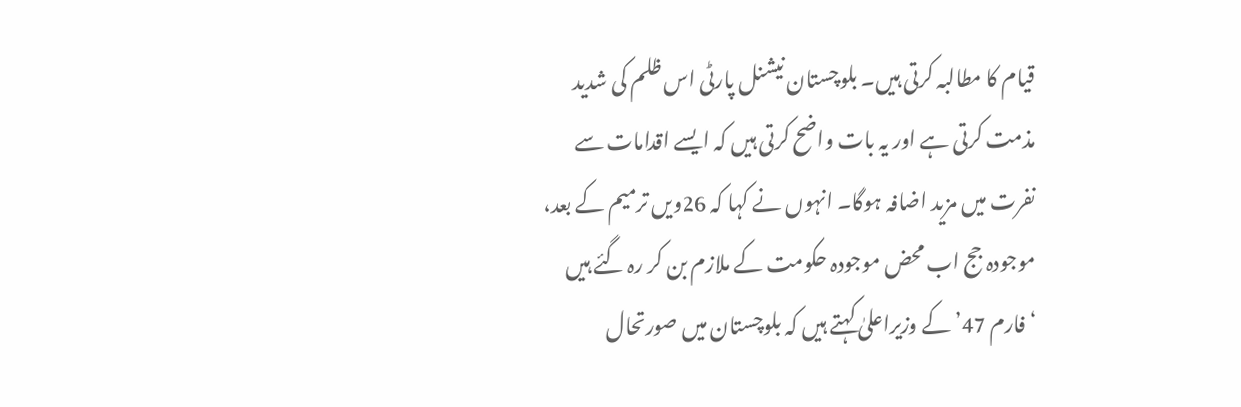قیام کا مطالبہ کرتی ہیں۔ بلوچستان نیشنل پارٹی اس ظلم کی شدید مذمت کرتی ہے اور یہ بات واضح کرتی ہیں کہ ایسے اقدامات سے نفرت میں مزید اضافہ ہوگا۔ انہوں نے کہا کہ 26ویں ترمیم کے بعد، موجودہ جج اب محض موجودہ حکومت کے ملازم بن کر رہ گئے ہیں ‘فارم 47’ کے وزیراعلیٰ کہتے ہیں کہ بلوچستان میں صورتحال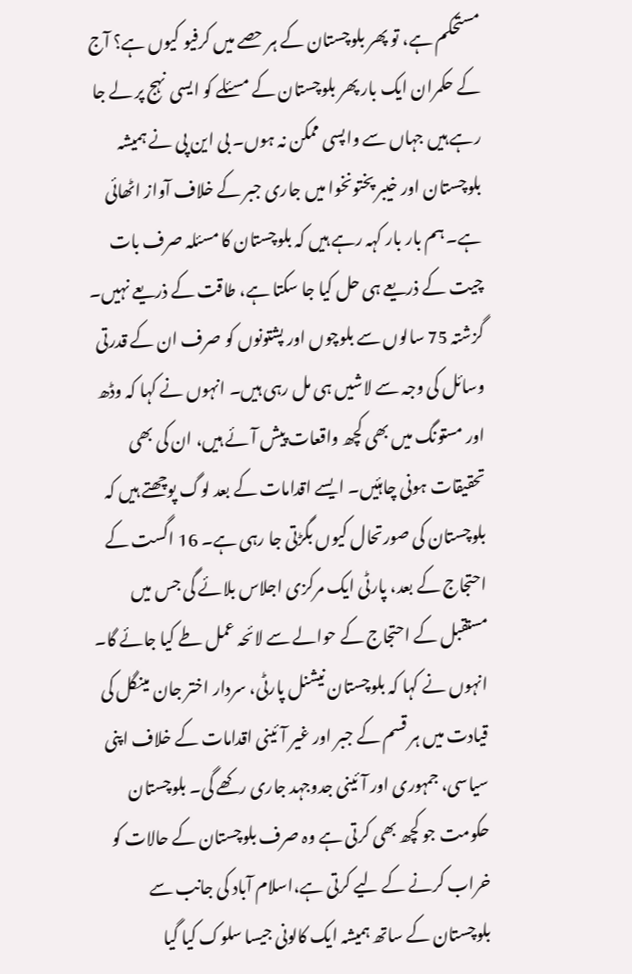مستحکم ہے، تو پھر بلوچستان کے ہر حصے میں کرفیو کیوں ہے؟ آج کے حکمران ایک بار پھر بلوچستان کے مسئلے کو ایسی نہج پر لے جا رہے ہیں جہاں سے واپسی ممکن نہ ہوں۔ بی این پی نے ہمیشہ بلوچستان اور خیبر پختونخوا میں جاری جبر کے خلاف آواز اٹھائی ہے۔ ہم بار بار کہہ رہے ہیں کہ بلوچستان کا مسئلہ صرف بات چیت کے ذریعے ہی حل کیا جا سکتا ہے، طاقت کے ذریعے نہیں۔ گزشتہ 75 سالوں سے بلوچوں اور پشتونوں کو صرف ان کے قدرتی وسائل کی وجہ سے لاشیں ہی مل رہی ہیں۔ انہوں نے کہا کہ وڈھ اور مستونگ میں بھی کچھ واقعات پیش آئے ہیں، ان کی بھی تحقیقات ہونی چاہئیں۔ ایسے اقدامات کے بعد لوگ پوچھتے ہیں کہ بلوچستان کی صورتحال کیوں بگڑتی جا رہی ہے۔ 16 اگست کے احتجاج کے بعد، پارٹی ایک مرکزی اجلاس بلائے گی جس میں مستقبل کے احتجاج کے حوالے سے لائحہ عمل طے کیا جائے گا۔ انہوں نے کہا کہ بلوچستان نیشنل پارٹی، سردار اختر جان مینگل کی قیادت میں ہر قسم کے جبر اور غیر آئینی اقدامات کے خلاف اپنی سیاسی، جمہوری اور آئینی جدوجہد جاری رکھے گی۔ بلوچستان حکومت جو کچھ بھی کرتی ہے وہ صرف بلوچستان کے حالات کو خراب کرنے کے لیے کرتی ہے،اسلام آباد کی جانب سے بلوچستان کے ساتھ ہمیشہ ایک کالونی جیسا سلوک کیا گیا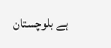ہے بلوچستان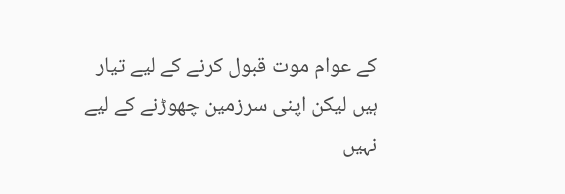کے عوام موت قبول کرنے کے لیے تیار ہیں لیکن اپنی سرزمین چھوڑنے کے لیے نہیں